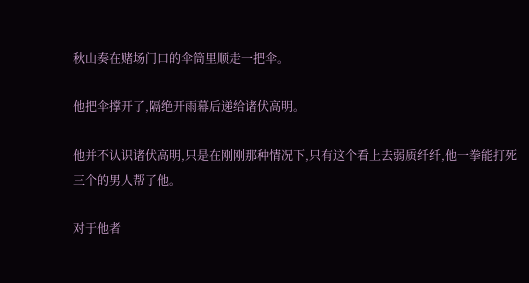秋山奏在赌场门口的伞筒里顺走一把伞。

他把伞撑开了,隔绝开雨幕后递给诸伏高明。

他并不认识诸伏高明,只是在刚刚那种情况下,只有这个看上去弱质纤纤,他一拳能打死三个的男人帮了他。

对于他者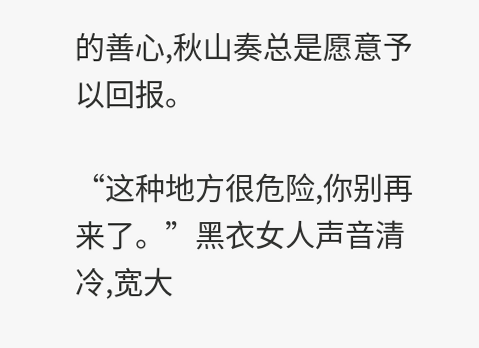的善心,秋山奏总是愿意予以回报。

“这种地方很危险,你别再来了。”黑衣女人声音清冷,宽大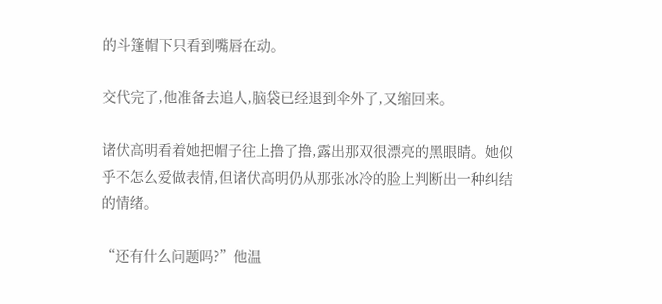的斗篷帽下只看到嘴唇在动。

交代完了,他准备去追人,脑袋已经退到伞外了,又缩回来。

诸伏高明看着她把帽子往上撸了撸,露出那双很漂亮的黑眼睛。她似乎不怎么爱做表情,但诸伏高明仍从那张冰冷的脸上判断出一种纠结的情绪。

“还有什么问题吗?”他温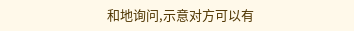和地询问,示意对方可以有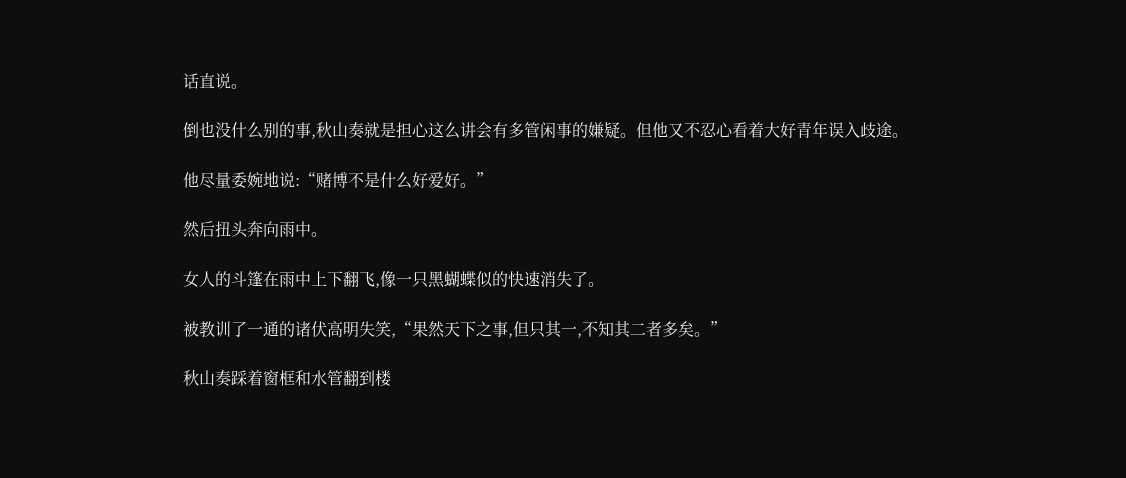话直说。

倒也没什么别的事,秋山奏就是担心这么讲会有多管闲事的嫌疑。但他又不忍心看着大好青年误入歧途。

他尽量委婉地说:“赌博不是什么好爱好。”

然后扭头奔向雨中。

女人的斗篷在雨中上下翻飞,像一只黑蝴蝶似的快速消失了。

被教训了一通的诸伏高明失笑,“果然天下之事,但只其一,不知其二者多矣。”

秋山奏踩着窗框和水管翻到楼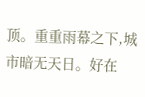顶。重重雨幕之下,城市暗无天日。好在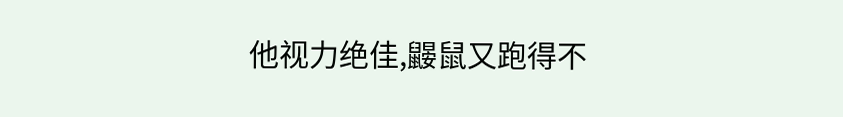他视力绝佳,鼹鼠又跑得不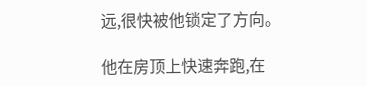远,很快被他锁定了方向。

他在房顶上快速奔跑,在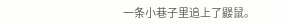一条小巷子里追上了鼹鼠。